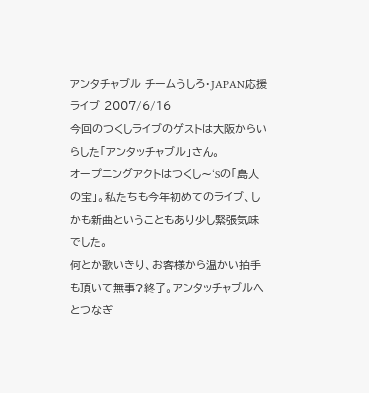アンタチャブル チームうしろ・JAPAN応援ライブ 2007/6/16
今回のつくしライブのゲストは大阪からいらした「アンタッチャブル」さん。
オープニングアクトはつくし〜‘Sの「島人の宝」。私たちも今年初めてのライブ、しかも新曲ということもあり少し緊張気味でした。
何とか歌いきり、お客様から温かい拍手も頂いて無事?終了。アンタッチャブルへとつなぎ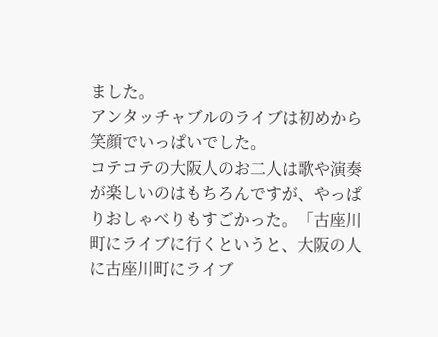ました。
アンタッチャブルのライブは初めから笑顔でいっぱいでした。
コテコテの大阪人のお二人は歌や演奏が楽しいのはもちろんですが、やっぱりおしゃべりもすごかった。「古座川町にライブに行くというと、大阪の人に古座川町にライブ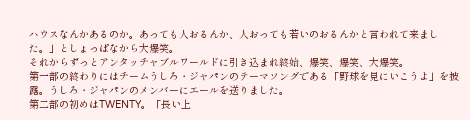ハウスなんかあるのか。あっても人おるんか、人おっても若いのおるんかと言われて来ました。」としょっぱなから大爆笑。
それからずっとアンタッチャブルワールドに引き込まれ終始、爆笑、爆笑、大爆笑。
第一部の終わりにはチームうしろ・ジャパンのテーマソングである「野球を見にいこうよ」を披露。うしろ・ジャパンのメンバーにエールを送りました。
第二部の初めはTWENTY。「長い上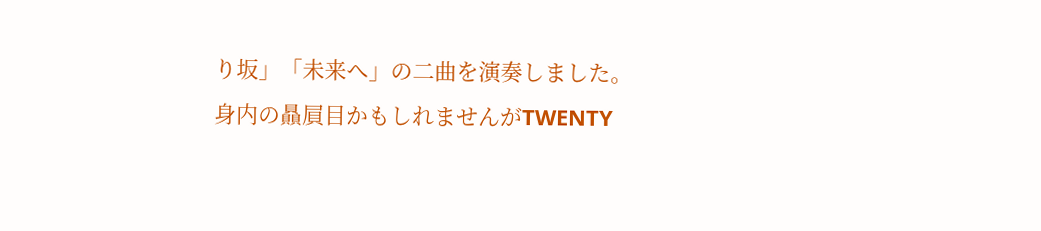り坂」「未来へ」の二曲を演奏しました。
身内の贔屓目かもしれませんがTWENTY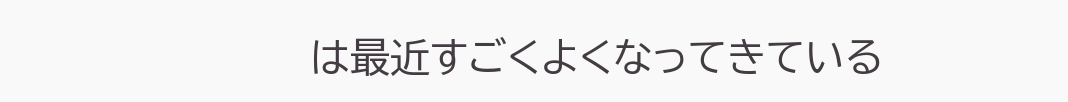は最近すごくよくなってきている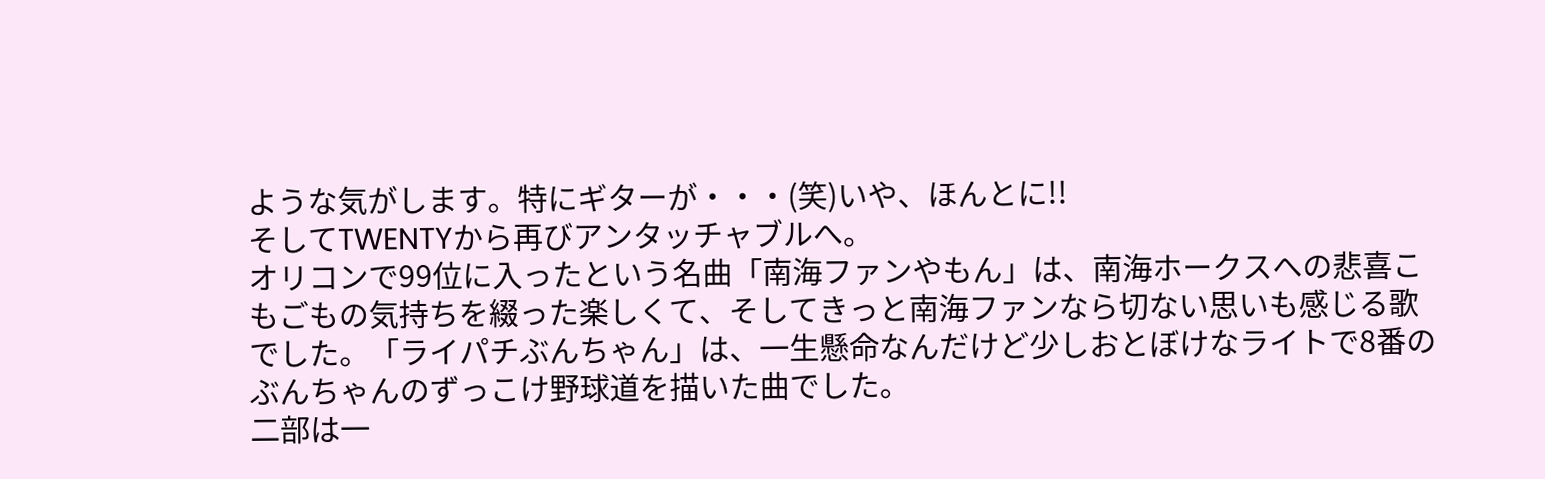ような気がします。特にギターが・・・(笑)いや、ほんとに!!
そしてTWENTYから再びアンタッチャブルへ。
オリコンで99位に入ったという名曲「南海ファンやもん」は、南海ホークスへの悲喜こもごもの気持ちを綴った楽しくて、そしてきっと南海ファンなら切ない思いも感じる歌でした。「ライパチぶんちゃん」は、一生懸命なんだけど少しおとぼけなライトで8番のぶんちゃんのずっこけ野球道を描いた曲でした。
二部は一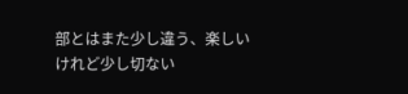部とはまた少し違う、楽しいけれど少し切ない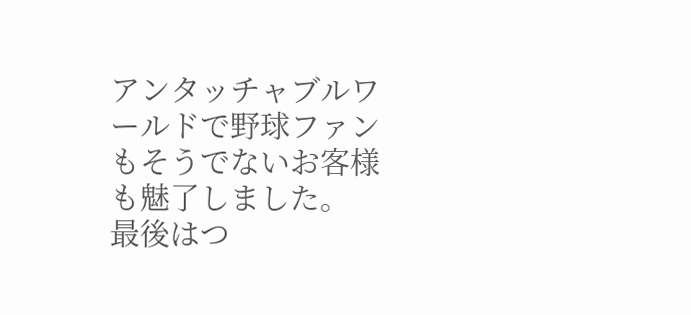アンタッチャブルワールドで野球ファンもそうでないお客様も魅了しました。
最後はつ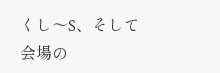くし〜S、そして会場の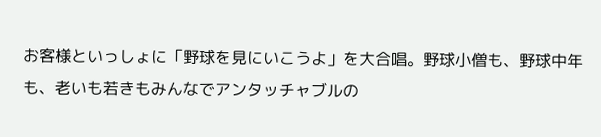お客様といっしょに「野球を見にいこうよ」を大合唱。野球小僧も、野球中年も、老いも若きもみんなでアンタッチャブルの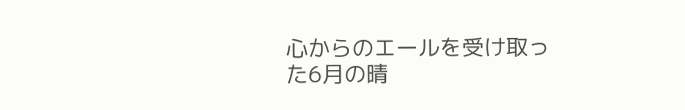心からのエールを受け取った6月の晴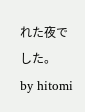れた夜でした。
by hitomi